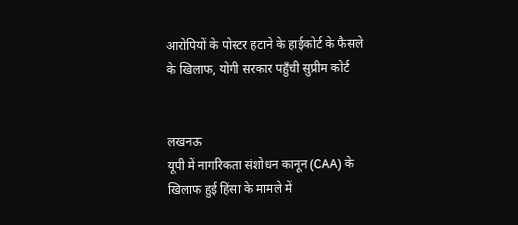आरोपियों के पोस्टर हटाने के हाईकोर्ट के फैसले के खिलाफ, योगी सरकार पहुँची सुप्रीम कोर्ट


लखनऊ
यूपी में नागरिकता संशोधन कानून (CAA) के खिलाफ हुई हिंसा के मामले में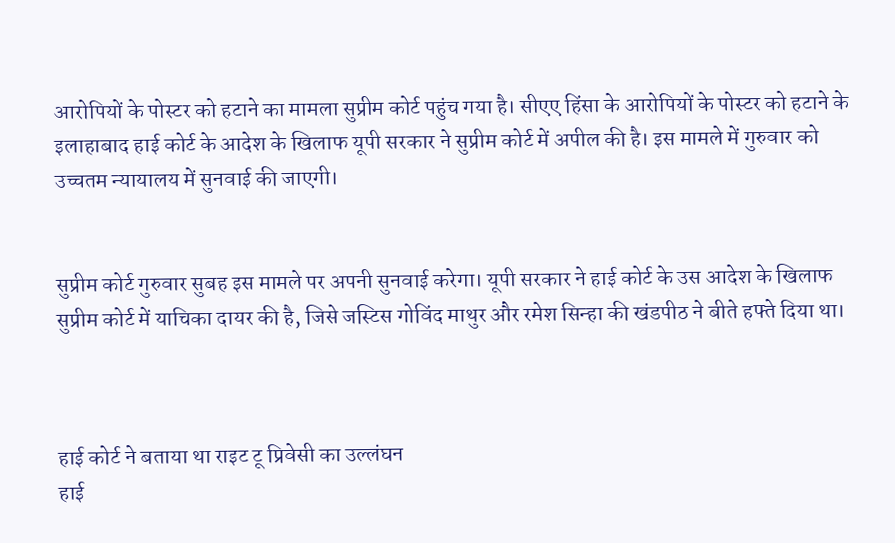आरोपियों के पोस्टर को हटाने का मामला सुप्रीम कोर्ट पहुंच गया है। सीएए हिंसा के आरोपियों के पोस्टर को हटाने के इलाहाबाद हाई कोर्ट के आदेश के खिलाफ यूपी सरकार ने सुप्रीम कोर्ट में अपील की है। इस मामले में गुरुवार को उच्चतम न्यायालय में सुनवाई की जाएगी।


सुप्रीम कोर्ट गुरुवार सुबह इस मामले पर अपनी सुनवाई करेगा। यूपी सरकार ने हाई कोर्ट के उस आदेश के खिलाफ सुप्रीम कोर्ट में याचिका दायर की है, जिसे जस्टिस गोविंद माथुर और रमेश सिन्हा की खंडपीठ ने बीते हफ्ते दिया था।



हाई कोर्ट ने बताया था राइट टू प्रिवेसी का उल्लंघन
हाई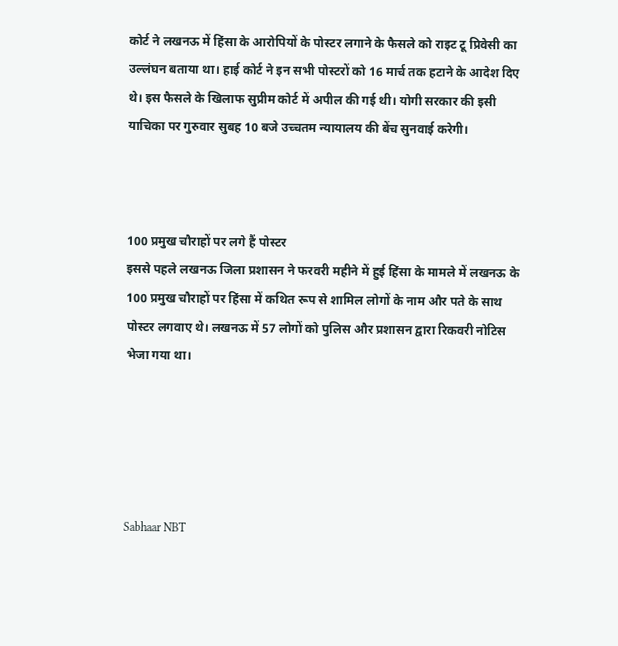कोर्ट ने लखनऊ में हिंसा के आरोपियों के पोस्टर लगाने के फैसले को राइट टू प्रिवेसी का उल्लंघन बताया था। हाई कोर्ट ने इन सभी पोस्टरों को 16 मार्च तक हटाने के आदेश दिए थे। इस फैसले के खिलाफ सुप्रीम कोर्ट में अपील की गई थी। योगी सरकार की इसी याचिका पर गुरुवार सुबह 10 बजे उच्चतम न्यायालय की बेंच सुनवाई करेगी।



100 प्रमुख चौराहों पर लगे हैं पोस्टर
इससे पहले लखनऊ जिला प्रशासन ने फरवरी महीने में हुई हिंसा के मामले में लखनऊ के 100 प्रमुख चौराहों पर हिंसा में कथित रूप से शामिल लोगों के नाम और पते के साथ पोस्टर लगवाए थे। लखनऊ में 57 लोगों को पुलिस और प्रशासन द्वारा रिकवरी नोटिस भेजा गया था।





Sabhaar NBT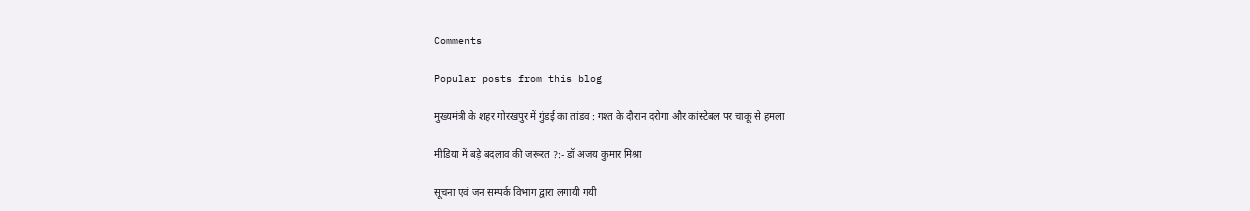Comments

Popular posts from this blog

मुख्यमंत्री के शहर गोरखपुर में गुंडई का तांडव : गश्त के दौरान दरोगा और कांस्टेबल पर चाकू से हमला

मीडिया में बड़े बदलाव की जरूरत ?:- डॉ अजय कुमार मिश्रा

सूचना एवं जन सम्पर्क विभाग द्वारा लगायी गयी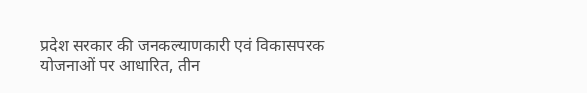प्रदेश सरकार की जनकल्याणकारी एवं विकासपरक योजनाओं पर आधारित, तीन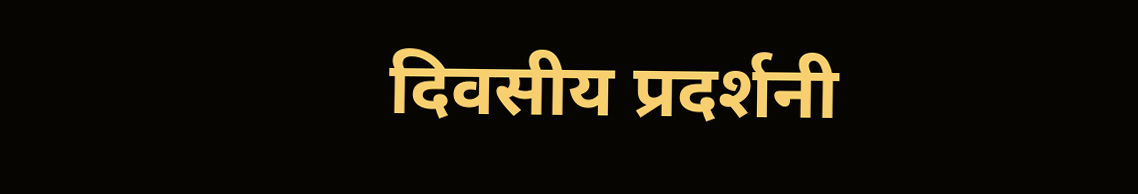दिवसीय प्रदर्शनी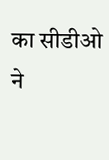का सीडीओ ने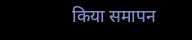किया समापन